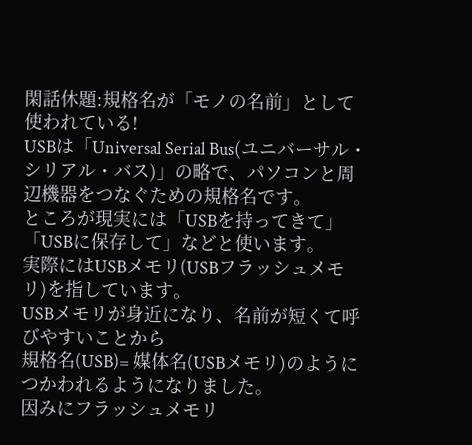閑話休題:規格名が「モノの名前」として使われている!
USBは「Universal Serial Bus(ユニバーサル・シリアル・バス)」の略で、パソコンと周辺機器をつなぐための規格名です。
ところが現実には「USBを持ってきて」「USBに保存して」などと使います。
実際にはUSBメモリ(USBフラッシュメモリ)を指しています。
USBメモリが身近になり、名前が短くて呼びやすいことから
規格名(USB)= 媒体名(USBメモリ)のようにつかわれるようになりました。
因みにフラッシュメモリ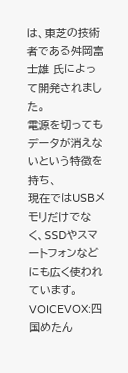は、東芝の技術者である舛岡富士雄 氏によって開発されました。
電源を切ってもデータが消えないという特徴を持ち、
現在ではUSBメモリだけでなく、SSDやスマートフォンなどにも広く使われています。
VOICEVOX:四国めたん